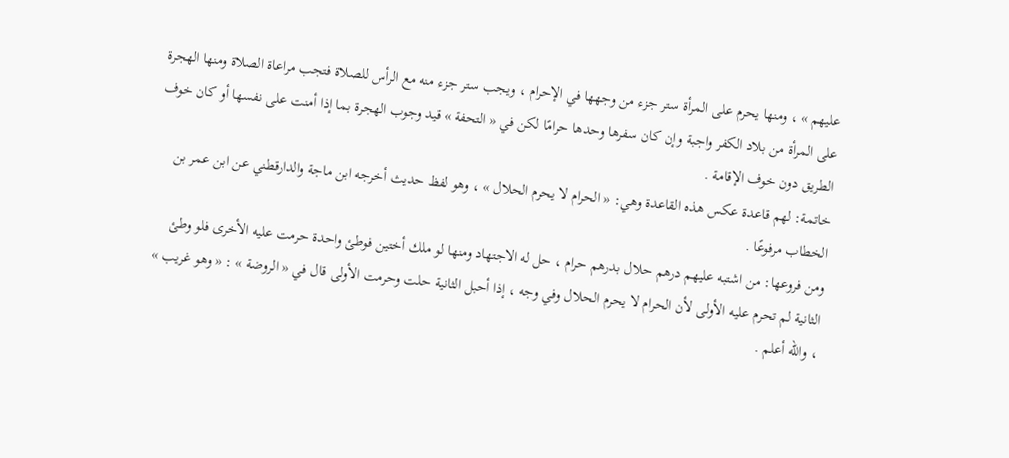عليهم » ، ومنها يحرم على المرأة ستر جزء من وجهها في الإحرام ، ويجب ستر جزء منه مع الرأس للصلاة فتجب مراعاة الصلاة ومنها الهجرة على المرأة من بلاد الكفر واجبة وإن كان سفرها وحدها حرامًا لكن في « التحفة » قيد وجوب الهجرة بما إذا أمنت على نفسها أو كان خوف الطريق دون خوف الإقامة .
خاتمة: لهم قاعدة عكس هذه القاعدة وهي: « الحرام لا يحرم الحلال » ، وهو لفظ حديث أخرجه ابن ماجة والدارقطني عن ابن عمر بن الخطاب مرفوعًا .
ومن فروعها: من اشتبه عليهم درهم حلال بدرهم حرام ، حل له الاجتهاد ومنها لو ملك أختين فوطئ واحدة حرمت عليه الأخرى فلو وطئ الثانية لم تحرم عليه الأولى لأن الحرام لا يحرم الحلال وفي وجه ، إذا أحبل الثانية حلت وحرمت الأولى قال في « الروضة » : « وهو غريب » ، واللّه أعلم .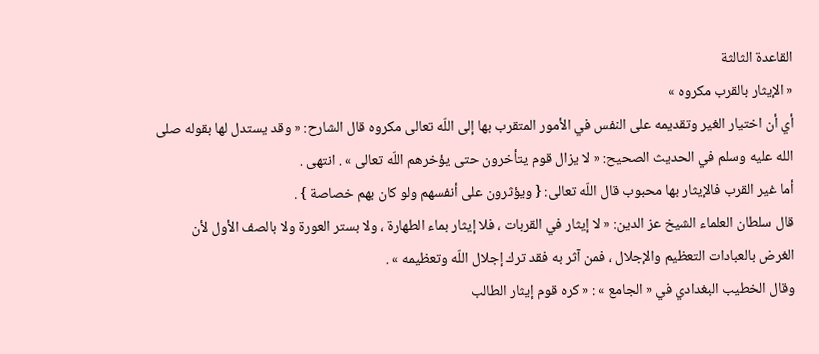القاعدة الثالثة
« الإيثار بالقرب مكروه »
أي أن اختيار الغير وتقديمه على النفس في الأمور المتقرب بها إلى اللّه تعالى مكروه قال الشارح: « وقد يستدل لها بقوله صلى الله عليه وسلم في الحديث الصحيح: « لا يزال قوم يتأخرون حتى يؤخرهم اللّه تعالى » . انتهى .
أما غير القرب فالإيثار بها محبوب قال اللّه تعالى: { ويؤثرون على أنفسهم ولو كان بهم خصاصة } .
قال سلطان العلماء الشيخ عز الدين: « لا إيثار في القربات ، فلا إيثار بماء الطهارة ، ولا بستر العورة ولا بالصف الأول لأن الغرض بالعبادات التعظيم والإجلال ، فمن آثر به فقد ترك إجلال اللّه وتعظيمه » .
وقال الخطيب البغدادي في « الجامع » : « كره قوم إيثار الطالب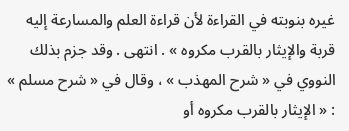غيره بنوبته في القراءة لأن قراءة العلم والمسارعة إليه قربة والإيثار بالقرب مكروه » . انتهى . وقد جزم بذلك النووي في « شرح المهذب » ، وقال في « شرح مسلم » : « الإيثار بالقرب مكروه أو